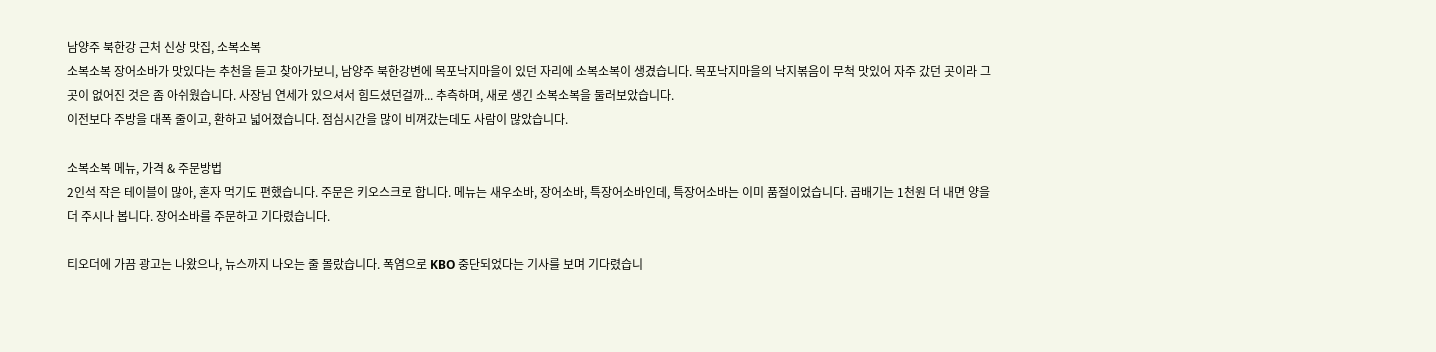남양주 북한강 근처 신상 맛집, 소복소복
소복소복 장어소바가 맛있다는 추천을 듣고 찾아가보니, 남양주 북한강변에 목포낙지마을이 있던 자리에 소복소복이 생겼습니다. 목포낙지마을의 낙지볶음이 무척 맛있어 자주 갔던 곳이라 그 곳이 없어진 것은 좀 아쉬웠습니다. 사장님 연세가 있으셔서 힘드셨던걸까... 추측하며, 새로 생긴 소복소복을 둘러보았습니다.
이전보다 주방을 대폭 줄이고, 환하고 넓어졌습니다. 점심시간을 많이 비껴갔는데도 사람이 많았습니다.

소복소복 메뉴, 가격 & 주문방법
2인석 작은 테이블이 많아, 혼자 먹기도 편했습니다. 주문은 키오스크로 합니다. 메뉴는 새우소바, 장어소바, 특장어소바인데, 특장어소바는 이미 품절이었습니다. 곱배기는 1천원 더 내면 양을 더 주시나 봅니다. 장어소바를 주문하고 기다렸습니다.

티오더에 가끔 광고는 나왔으나, 뉴스까지 나오는 줄 몰랐습니다. 폭염으로 KBO 중단되었다는 기사를 보며 기다렸습니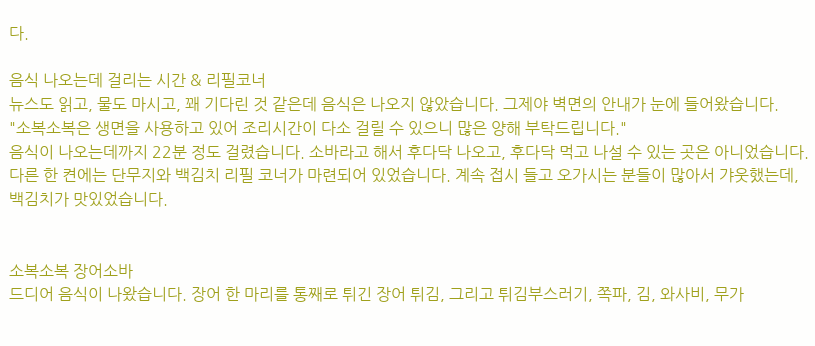다.

음식 나오는데 걸리는 시간 & 리필코너
뉴스도 읽고, 물도 마시고, 꽤 기다린 것 같은데 음식은 나오지 않았습니다. 그제야 벽면의 안내가 눈에 들어왔습니다.
"소복소복은 생면을 사용하고 있어 조리시간이 다소 걸릴 수 있으니 많은 양해 부탁드립니다."
음식이 나오는데까지 22분 정도 걸렸습니다. 소바라고 해서 후다닥 나오고, 후다닥 먹고 나설 수 있는 곳은 아니었습니다.
다른 한 켠에는 단무지와 백김치 리필 코너가 마련되어 있었습니다. 계속 접시 들고 오가시는 분들이 많아서 갸웃했는데, 백김치가 맛있었습니다.


소복소복 장어소바
드디어 음식이 나왔습니다. 장어 한 마리를 통째로 튀긴 장어 튀김, 그리고 튀김부스러기, 쪽파, 김, 와사비, 무가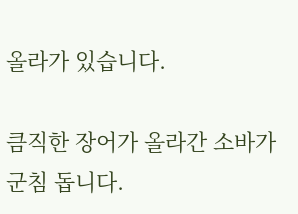올라가 있습니다.

큼직한 장어가 올라간 소바가 군침 돕니다.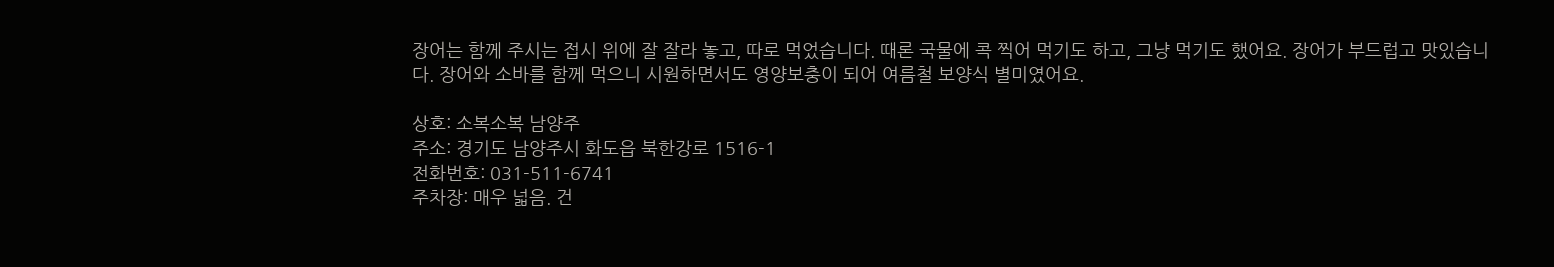장어는 함께 주시는 접시 위에 잘 잘라 놓고, 따로 먹었습니다. 때론 국물에 콕 찍어 먹기도 하고, 그냥 먹기도 했어요. 장어가 부드럽고 맛있습니다. 장어와 소바를 함께 먹으니 시원하면서도 영양보충이 되어 여름철 보양식 별미였어요.

상호: 소복소복 남양주
주소: 경기도 남양주시 화도읍 북한강로 1516-1
전화번호: 031-511-6741
주차장: 매우 넓음. 건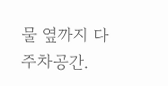물 옆까지 다 주차공간.